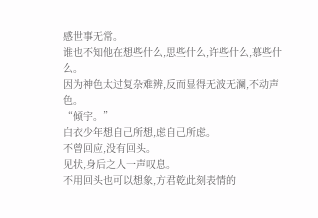感世事无常。
谁也不知他在想些什么,思些什么,许些什么,慕些什么。
因为神色太过复杂难辨,反而显得无波无澜,不动声色。
“倾宇。”
白衣少年想自己所想,虑自己所虑。
不曾回应,没有回头。
见状,身后之人一声叹息。
不用回头也可以想象,方君乾此刻表情的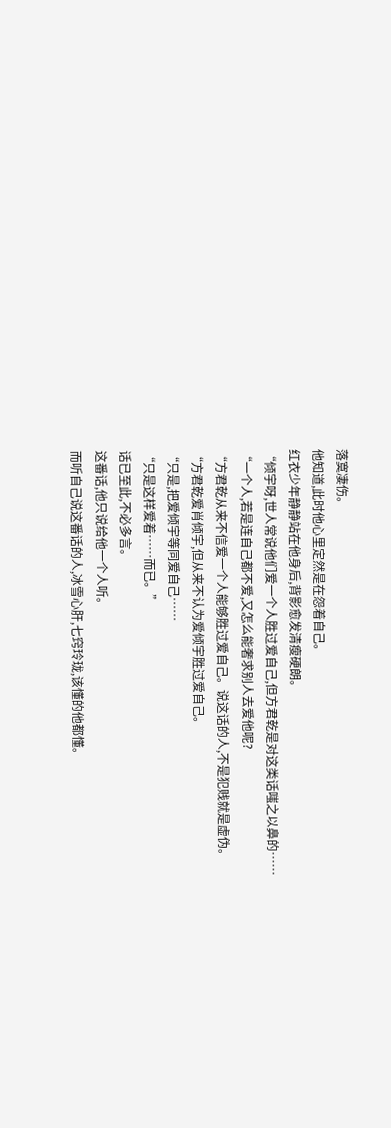落寞凄伤。
他知道,此时他心里定然是在怨着自己。
红衣少年静静站在他身后,背影愈发清瘦硬朗。
“倾宇呀,世人常说他们爱一个人胜过爱自己,但方君乾是对这类话嗤之以鼻的……
“一个人,若是连自己都不爱,又怎么能奢求别人去爱他呢?
“方君乾从来不信爱一个人能够胜过爱自己。说这话的人,不是犯贱就是虚伪。
“方君乾爱肖倾宇,但从来不认为爱倾宇胜过爱自己。
“只是,把爱倾宇等同爱自己……
“只是这样爱着……而已。”
话已至此,不必多言。
这番话,他只说给他一个人听。
而听自己说这番话的人,冰雪心肝,七窍玲珑,该懂的他都懂。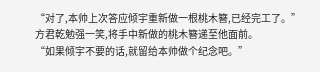“对了,本帅上次答应倾宇重新做一根桃木簪,已经完工了。”
方君乾勉强一笑,将手中新做的桃木簪递至他面前。
“如果倾宇不要的话,就留给本帅做个纪念吧。”